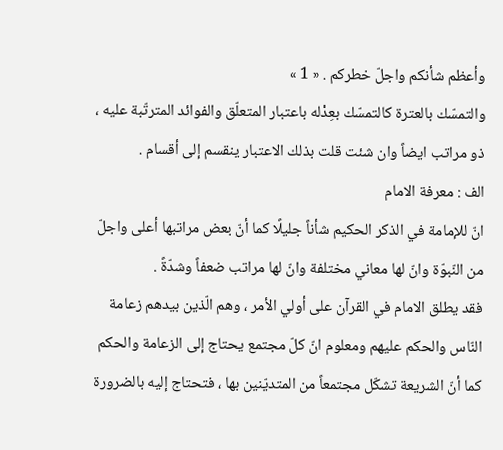وأعظم شأنكم واجلّ خطركم . « 1 »
والتمسّك بالعترة كالتمسّك بعِدْله باعتبار المتعلّق والفوائد المترتّبة عليه ، ذو مراتب ايضاً وان شئت قلت بذلك الاعتبار ينقسم إلى أقسام .
الف : معرفة الامام
انّ للإمامة في الذكر الحكيم شأناً جليلًا كما أنّ بعض مراتبها أعلى واجلّ من النّبوّة وانّ لها معاني مختلفة وانّ لها مراتب ضعفاً وشدّةً .
فقد يطلق الامام في القرآن على أولي الأمر ، وهم الّذين بيدهم زعامة النّاس والحكم عليهم ومعلوم انّ كلّ مجتمع يحتاج إلى الزعامة والحكم كما أنّ الشريعة تشكّل مجتمعاً من المتديّنين بها ، فتحتاج إليه بالضرورة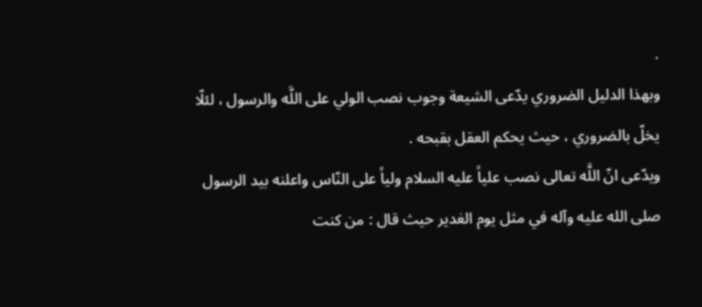.
وبهذا الدليل الضروري يدّعى الشيعة وجوب نصب الولي على اللَّه والرسول ، لئلّا يخلّ بالضروري ، حيث يحكم العقل بقبحه .
ويدّعى انّ اللَّه تعالى نصب علياً عليه السلام ولياً على النّاس واعلنه بيد الرسول صلى الله عليه وآله في مثل يوم الغدير حيث قال : من كنت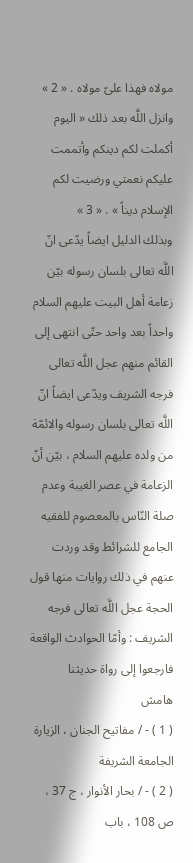مولاه فهذا علىّ مولاه . « 2 » وانزل اللَّه بعد ذلك « اليوم أكملت لكم دينكم وأتممت عليكم نعمتي ورضيت لكم الإسلام ديناً » . « 3 »
وبذلك الدليل ايضاً يدّعى انّ اللَّه تعالى بلسان رسوله بيّن زعامة أهل البيت عليهم السلام واحداً بعد واحد حتّى انتهى إلى القائم منهم عجل اللَّه تعالى فرجه الشريف ويدّعى ايضاً انّ اللَّه تعالى بلسان رسوله والائمّة من ولده عليهم السلام ، بيّن أنّ الزعامة في عصر الغيبة وعدم صلة النّاس بالمعصوم للفقيه الجامع للشرائط وقد وردت عنهم في ذلك روايات منها قول الحجة عجل اللَّه تعالى فرجه الشريف : وأمّا الحوادث الواقعة فارجعوا إلى رواة حديثنا
هامش
( 1 ) - / مفاتيح الجنان ، الزيارة الجامعة الشريفة
( 2 ) - / بحار الأنوار ، ج 37 ، ص 108 ، باب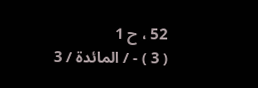52 ، ح 1
( 3 ) - / المائدة / 3